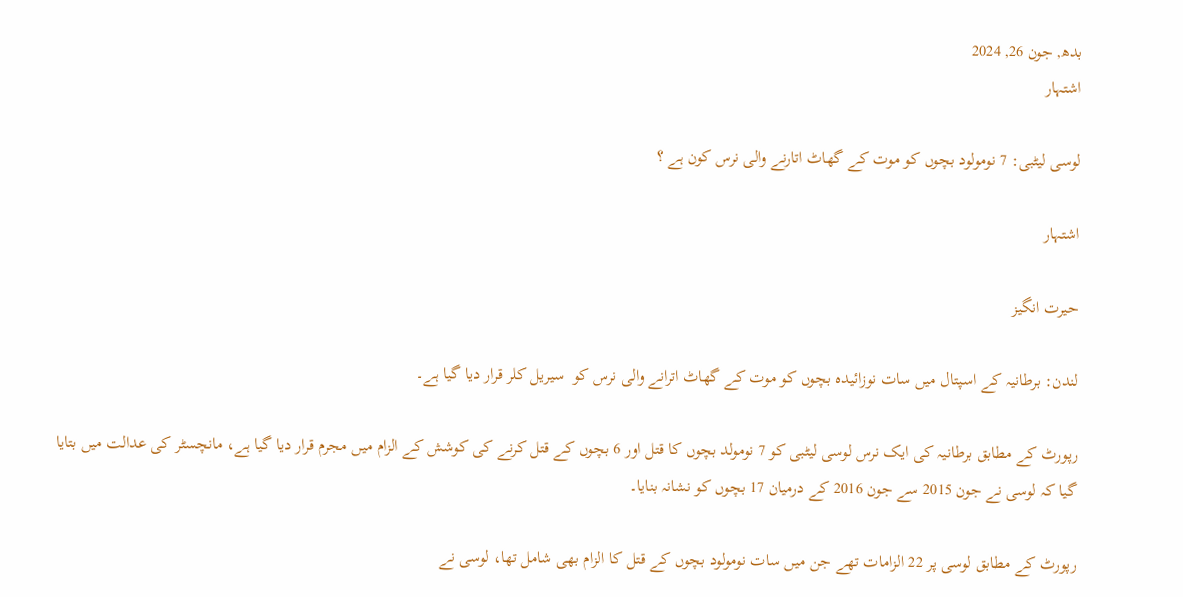بدھ, جون 26, 2024
اشتہار

لوسی لیٹبی: 7 نومولود بچوں کو موت کے گھاٹ اتارنے والی نرس کون ہے ؟

اشتہار

حیرت انگیز

لندن: برطانیہ کے اسپتال میں سات نوزائیدہ بچوں کو موت کے گھاٹ اترانے والی نرس کو  سیریل کلر قرار دیا گیا ہے۔

رپورٹ کے مطابق برطانیہ کی ایک نرس لوسی لیٹبی کو 7 نومولد بچوں کا قتل اور 6 بچوں کے قتل کرنے کی کوشش کے الزام میں مجرم قرار دیا گیا ہے، مانچسٹر کی عدالت میں بتایا گیا کہ لوسی نے جون 2015 سے جون 2016 کے درمیان 17 بچوں کو نشانہ بنایا۔

رپورٹ کے مطابق لوسی پر 22 الزامات تھے جن میں سات نومولود بچوں کے قتل کا الزام بھی شامل تھا، لوسی نے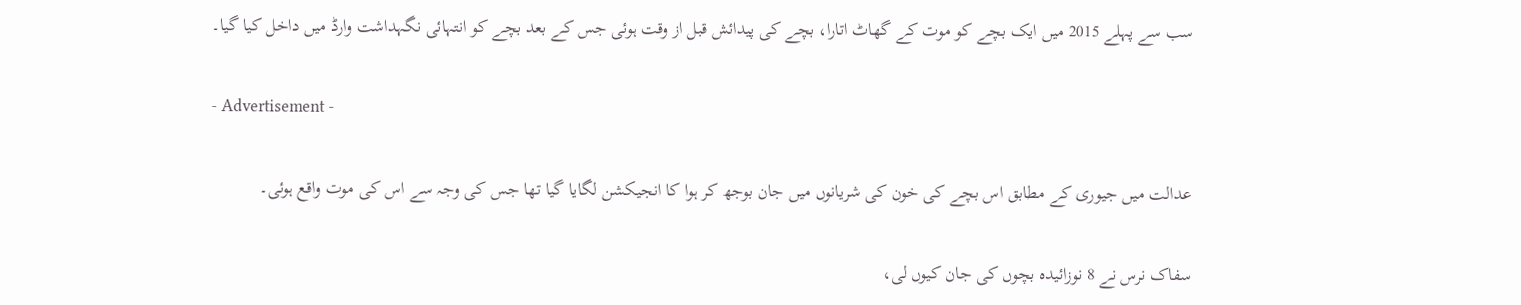سب سے پہلے 2015 میں ایک بچے کو موت کے گھاٹ اتارا، بچے کی پیدائش قبل از وقت ہوئی جس کے بعد بچے کو انتہائی نگہداشت وارڈ میں داخل کیا گیا۔

- Advertisement -

عدالت میں جیوری کے مطابق اس بچے کی خون کی شریانوں میں جان بوجھ کر ہوا کا انجیکشن لگایا گیا تھا جس کی وجہ سے اس کی موت واقع ہوئی۔

سفاک نرس نے 8 نوزائیدہ بچوں کی جان کیوں لی،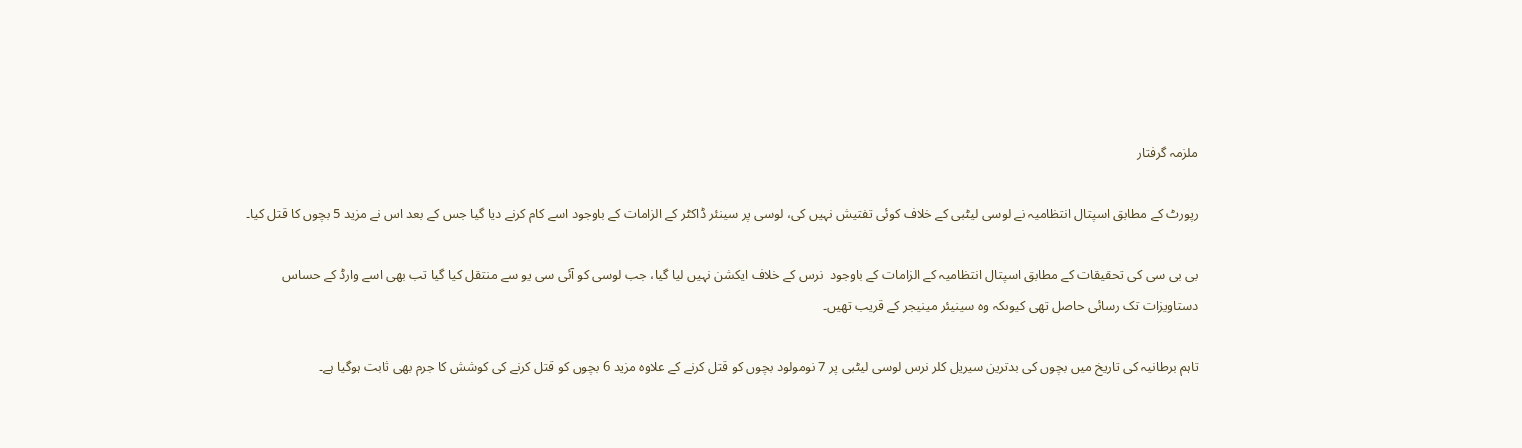ملزمہ گرفتار

رپورٹ کے مطابق اسپتال انتظامیہ نے لوسی لیٹبی کے خلاف کوئی تفتیش نہیں کی، لوسی پر سینئر ڈاکٹر کے الزامات کے باوجود اسے کام کرنے دیا گیا جس کے بعد اس نے مزید 5 بچوں کا قتل کیا۔

بی بی سی کی تحقیقات کے مطابق اسپتال انتظامیہ کے الزامات کے باوجود  نرس کے خلاف ایکشن نہیں لیا گیا، جب لوسی کو آئی سی یو سے منتقل کیا گیا تب بھی اسے وارڈ کے حساس دستاویزات تک رسائی حاصل تھی کیوںکہ وہ سینیئر مینیجر کے قریب تھیں۔

تاہم برطانیہ کی تاریخ میں بچوں کی بدترین سیریل کلر نرس لوسی لیٹبی پر 7 نومولود بچوں کو قتل کرنے کے علاوہ مزید 6 بچوں کو قتل کرنے کی کوشش کا جرم بھی ثابت ہوگیا ہے۔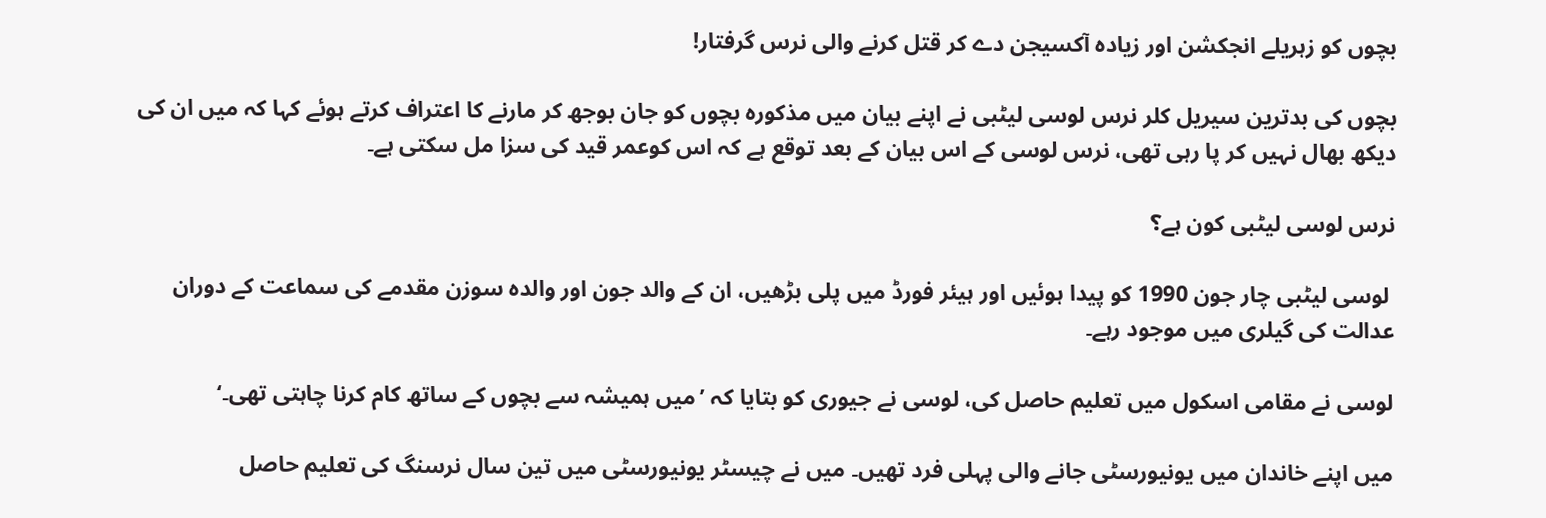بچوں کو زہریلے انجکشن اور زیادہ آکسیجن دے کر قتل کرنے والی نرس گرفتار!

بچوں کی بدترین سیریل کلر نرس لوسی لیٹبی نے اپنے بیان میں مذکورہ بچوں کو جان بوجھ کر مارنے کا اعتراف کرتے ہوئے کہا کہ میں ان کی دیکھ بھال نہیں کر پا رہی تھی، نرس لوسی کے اس بیان کے بعد توقع ہے کہ اس کوعمر قید کی سزا مل سکتی ہے۔

نرس لوسی لیٹبی کون ہے؟

 لوسی لیٹبی چار جون 1990 کو پیدا ہوئیں اور ہیئر فورڈ میں پلی بڑھیں، ان کے والد جون اور والدہ سوزن مقدمے کی سماعت کے دوران عدالت کی گیلری میں موجود رہے۔

لوسی نے مقامی اسکول میں تعلیم حاصل کی، لوسی نے جیوری کو بتایا کہ ’میں ہمیشہ سے بچوں کے ساتھ کام کرنا چاہتی تھی۔‘

میں اپنے خاندان میں یونیورسٹی جانے والی پہلی فرد تھیں۔ میں نے چیسٹر یونیورسٹی میں تین سال نرسنگ کی تعلیم حاصل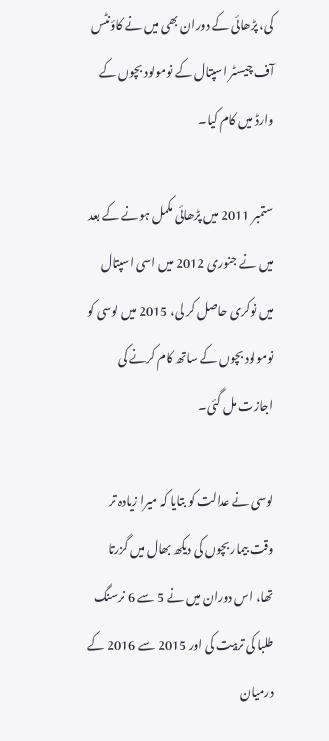کی، پڑھائی کے دوران بھی میں نے کاؤنٹس آف چیسٹر اسپتال کے نومولود بچوں کے وارڈ میں کام کیا۔

ستمبر 2011 میں پڑھائی مکمل ہونے کے بعد میں نے جنوری 2012 میں اسی اسپتال میں نوکری حاصل کر لی، 2015 میں لوسی کو نومولود بچوں کے ساتھ کام کرنے کی اجازت مل گئی۔

لوسی نے عدالت کو بتایا کہ میرا زیادہ تر وقت بیمار بچوں کی دیکھ بھال میں گزرتا تھا، اس دوران میں نے 5 سے 6 نرسنگ طلبا کی تربیت کی اور 2015 سے 2016 کے درمیان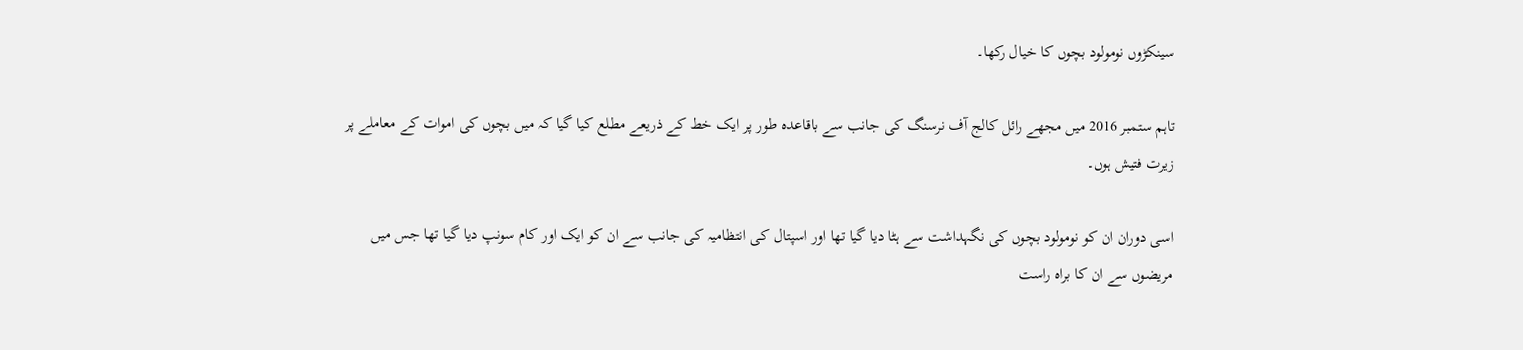سینکڑوں نومولود بچوں کا خیال رکھا۔

تاہم ستمبر 2016 میں مجھے رائل کالج آف نرسنگ کی جانب سے باقاعدہ طور پر ایک خط کے ذریعے مطلع کیا گیا کہ میں بچوں کی اموات کے معاملے پر زیرت فتیش ہوں۔

اسی دوران ان کو نومولود بچوں کی نگہداشت سے ہٹا دیا گیا تھا اور اسپتال کی انتظامیہ کی جانب سے ان کو ایک اور کام سونپ دیا گیا تھا جس میں مریضوں سے ان کا براہ راست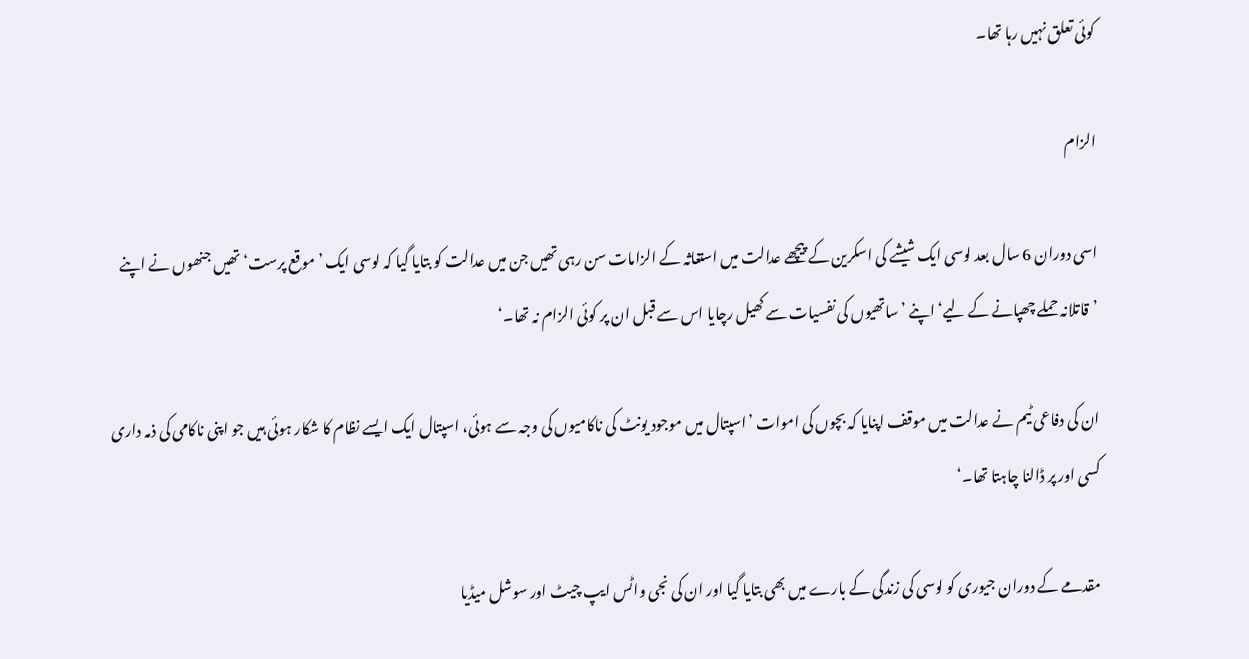کوئی تعلق نہیں رہا تھا۔

الزام

اسی دوران 6 سال بعد لوسی ایک شیشے کی اسکرین کے پیچھے عدالت میں استغاثہ کے الزامات سن رہی تھیں جن میں عدالت کو بتایا گیا کہ لوسی ایک ’موقع پرست‘ تھیں جنھوں نے اپنے ’قاتلانہ حملے چھپانے کے لیے‘ اپنے ’ساتھیوں کی نفسیات سے کھیل رچایا اس سے قبل ان پر کوئی الزام نہ تھا۔‘

ان کی دفاعی ٹیم نے عدالت میں موقف اپنایا کہ بچوں کی اموات ’اسپتال میں موجود یونٹ کی ناکامیوں کی وجہ سے ہوئی، اسپتال ایک ایسے نظام کا شکار ہوئی ہیں جو اپنی ناکامی کی ذمہ داری کسی اور پر ڈالنا چاہتا تھا۔‘

مقدمے کے دوران جیوری کو لوسی کی زندگی کے بارے میں بھی بتایا گیا اور ان کی نجی واٹس ایپ چیٹ اور سوشل میڈیا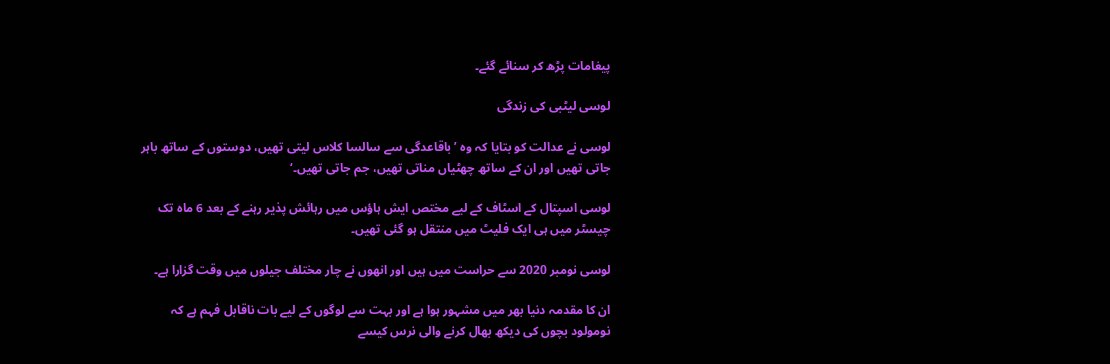پیغامات پڑھ کر سنائے گئے۔

لوسی لیٹبی کی زندگی

لوسی نے عدالت کو بتایا کہ وہ ’باقاعدگی سے سالسا کلاس لیتی تھیں، دوستوں کے ساتھ باہر جاتی تھیں اور ان کے ساتھ چھٹیاں مناتی تھیں، جم جاتی تھیں۔‘

لوسی اسپتال کے اسٹاف کے لیے مختص ایش ہاؤس میں رہائش پذیر رہنے کے بعد 6 ماہ تک چیسٹر میں ہی ایک فلیٹ میں منتقل ہو گئی تھیں۔

لوسی نومبر 2020 سے حراست میں ہیں اور انھوں نے چار مختلف جیلوں میں وقت گزارا ہے۔

ان کا مقدمہ دنیا بھر میں مشہور ہوا ہے اور بہت سے لوگوں کے لیے بات ناقابل فہم ہے کہ نومولود بچوں کی دیکھ بھال کرنے والی نرس کیسے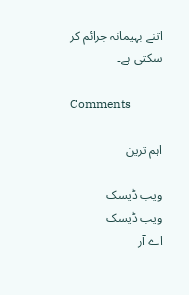اتنے بہیمانہ جرائم کر سکتی ہے۔

Comments

اہم ترین

ویب ڈیسک
ویب ڈیسک
اے آر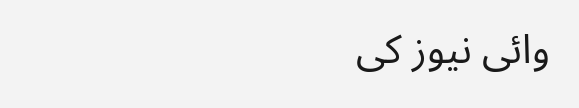وائی نیوز کی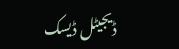ڈیجیٹل ڈیسک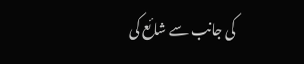کی جانب سے شائع کی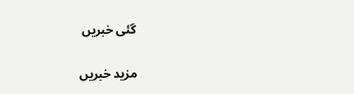گئی خبریں

مزید خبریں